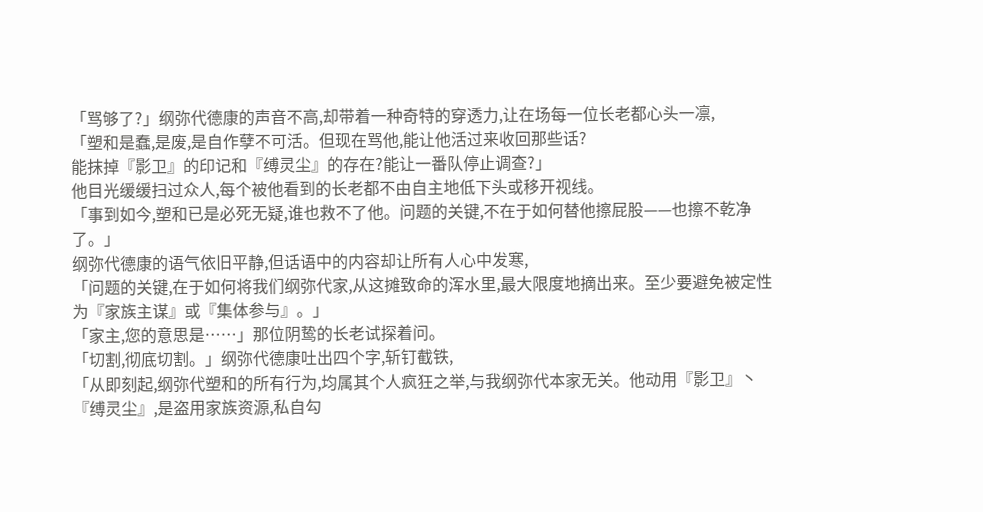「骂够了?」纲弥代德康的声音不高,却带着一种奇特的穿透力,让在场每一位长老都心头一凛,
「塑和是蠢,是废,是自作孽不可活。但现在骂他,能让他活过来收回那些话?
能抹掉『影卫』的印记和『缚灵尘』的存在?能让一番队停止调查?」
他目光缓缓扫过众人,每个被他看到的长老都不由自主地低下头或移开视线。
「事到如今,塑和已是必死无疑,谁也救不了他。问题的关键,不在于如何替他擦屁股——也擦不乾净了。」
纲弥代德康的语气依旧平静,但话语中的内容却让所有人心中发寒,
「问题的关键,在于如何将我们纲弥代家,从这摊致命的浑水里,最大限度地摘出来。至少要避免被定性为『家族主谋』或『集体参与』。」
「家主,您的意思是……」那位阴鸷的长老试探着问。
「切割,彻底切割。」纲弥代德康吐出四个字,斩钉截铁,
「从即刻起,纲弥代塑和的所有行为,均属其个人疯狂之举,与我纲弥代本家无关。他动用『影卫』丶『缚灵尘』,是盗用家族资源,私自勾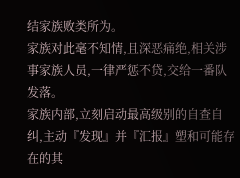结家族败类所为。
家族对此毫不知情,且深恶痛绝,相关涉事家族人员,一律严惩不贷,交给一番队发落。
家族内部,立刻启动最高级别的自查自纠,主动『发现』并『汇报』塑和可能存在的其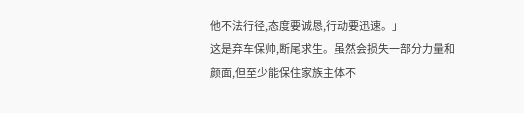他不法行径,态度要诚恳,行动要迅速。」
这是弃车保帅,断尾求生。虽然会损失一部分力量和颜面,但至少能保住家族主体不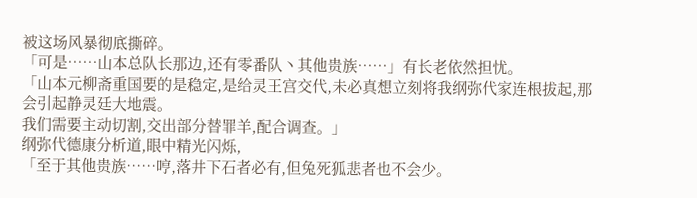被这场风暴彻底撕碎。
「可是……山本总队长那边,还有零番队丶其他贵族……」有长老依然担忧。
「山本元柳斋重国要的是稳定,是给灵王宫交代,未必真想立刻将我纲弥代家连根拔起,那会引起静灵廷大地震。
我们需要主动切割,交出部分替罪羊,配合调查。」
纲弥代德康分析道,眼中精光闪烁,
「至于其他贵族……哼,落井下石者必有,但兔死狐悲者也不会少。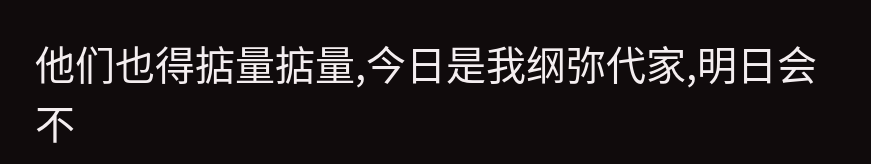他们也得掂量掂量,今日是我纲弥代家,明日会不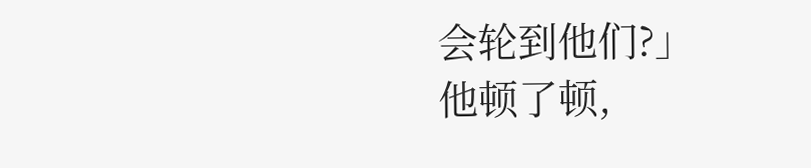会轮到他们?」
他顿了顿,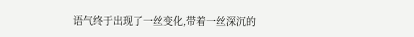语气终于出现了一丝变化,带着一丝深沉的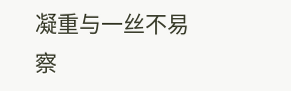凝重与一丝不易察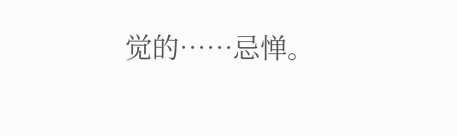觉的……忌惮。